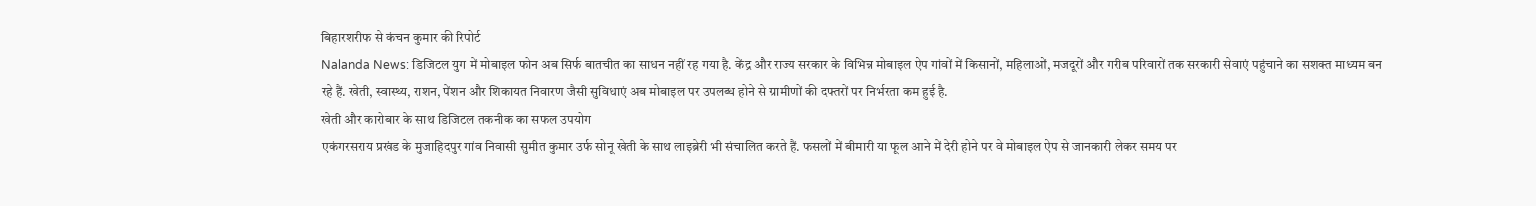बिहारशरीफ से कंचन कुमार की रिपोर्ट
Nalanda News: डिजिटल युग में मोबाइल फोन अब सिर्फ बातचीत का साधन नहीं रह गया है. केंद्र और राज्य सरकार के विभिन्न मोबाइल ऐप गांवों में किसानों, महिलाओं, मजदूरों और गरीब परिवारों तक सरकारी सेवाएं पहुंचाने का सशक्त माध्यम बन रहे हैं. खेती, स्वास्थ्य, राशन, पेंशन और शिकायत निवारण जैसी सुविधाएं अब मोबाइल पर उपलब्ध होने से ग्रामीणों की दफ्तरों पर निर्भरता कम हुई है.
खेती और कारोबार के साथ डिजिटल तकनीक का सफल उपयोग
एकंगरसराय प्रखंड के मुजाहिदपुर गांव निवासी सुमीत कुमार उर्फ सोनू खेती के साथ लाइब्रेरी भी संचालित करते हैं. फसलों में बीमारी या फूल आने में देरी होने पर वे मोबाइल ऐप से जानकारी लेकर समय पर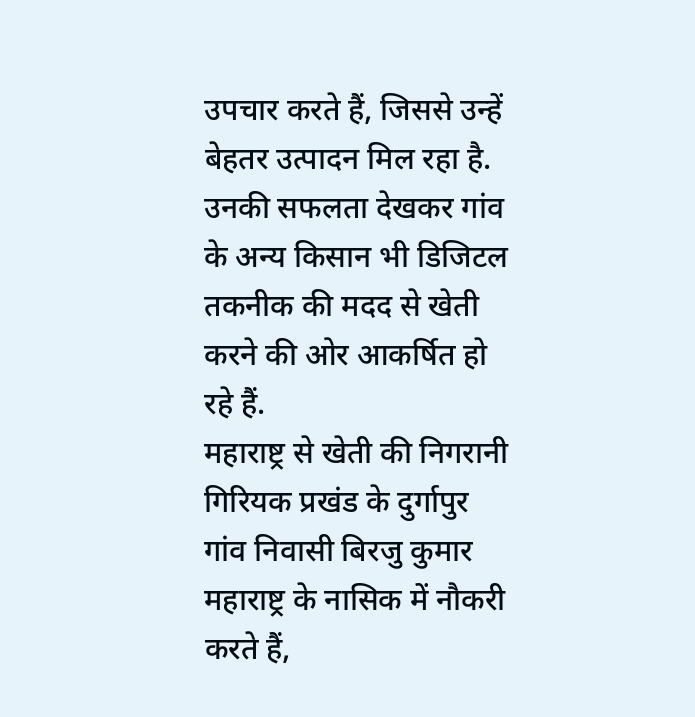उपचार करते हैं, जिससे उन्हें बेहतर उत्पादन मिल रहा है. उनकी सफलता देखकर गांव के अन्य किसान भी डिजिटल तकनीक की मदद से खेती करने की ओर आकर्षित हो रहे हैं.
महाराष्ट्र से खेती की निगरानी
गिरियक प्रखंड के दुर्गापुर गांव निवासी बिरजु कुमार महाराष्ट्र के नासिक में नौकरी करते हैं,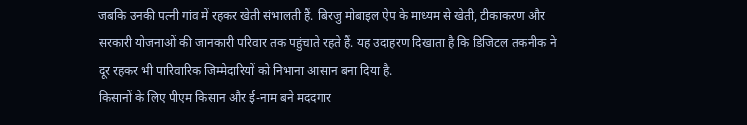जबकि उनकी पत्नी गांव में रहकर खेती संभालती हैं. बिरजु मोबाइल ऐप के माध्यम से खेती, टीकाकरण और सरकारी योजनाओं की जानकारी परिवार तक पहुंचाते रहते हैं. यह उदाहरण दिखाता है कि डिजिटल तकनीक ने दूर रहकर भी पारिवारिक जिम्मेदारियों को निभाना आसान बना दिया है.
किसानों के लिए पीएम किसान और ई-नाम बने मददगार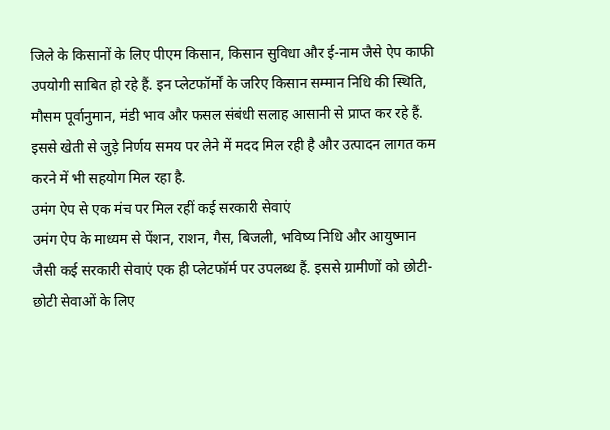जिले के किसानों के लिए पीएम किसान, किसान सुविधा और ई-नाम जैसे ऐप काफी उपयोगी साबित हो रहे हैं. इन प्लेटफॉर्मों के जरिए किसान सम्मान निधि की स्थिति, मौसम पूर्वानुमान, मंडी भाव और फसल संबंधी सलाह आसानी से प्राप्त कर रहे हैं. इससे खेती से जुड़े निर्णय समय पर लेने में मदद मिल रही है और उत्पादन लागत कम करने में भी सहयोग मिल रहा है.
उमंग ऐप से एक मंच पर मिल रहीं कई सरकारी सेवाएं
उमंग ऐप के माध्यम से पेंशन, राशन, गैस, बिजली, भविष्य निधि और आयुष्मान जैसी कई सरकारी सेवाएं एक ही प्लेटफॉर्म पर उपलब्ध हैं. इससे ग्रामीणों को छोटी-छोटी सेवाओं के लिए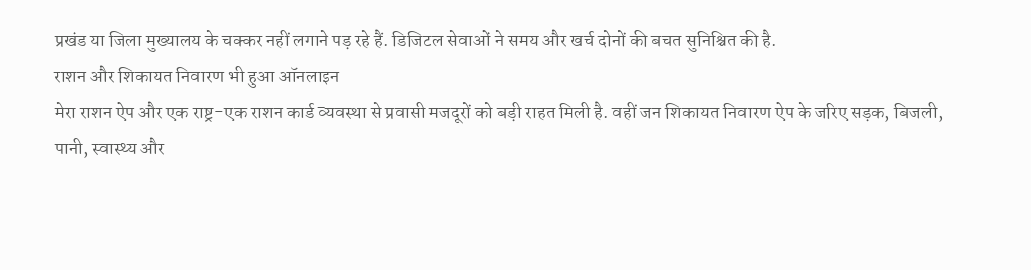प्रखंड या जिला मुख्यालय के चक्कर नहीं लगाने पड़ रहे हैं. डिजिटल सेवाओं ने समय और खर्च दोनों की बचत सुनिश्चित की है.
राशन और शिकायत निवारण भी हुआ ऑनलाइन
मेरा राशन ऐप और एक राष्ट्र-एक राशन कार्ड व्यवस्था से प्रवासी मजदूरों को बड़ी राहत मिली है. वहीं जन शिकायत निवारण ऐप के जरिए सड़क, बिजली, पानी, स्वास्थ्य और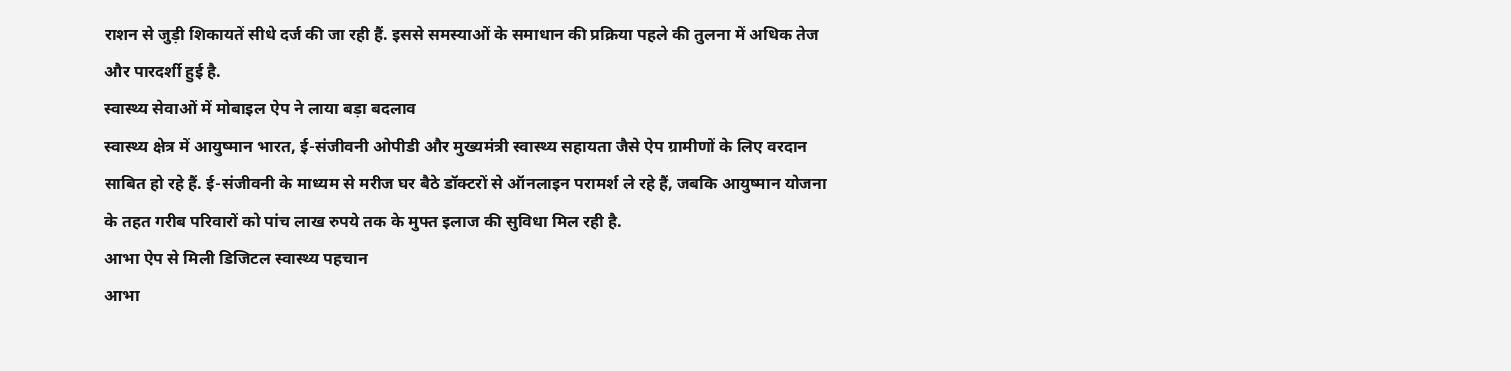राशन से जुड़ी शिकायतें सीधे दर्ज की जा रही हैं. इससे समस्याओं के समाधान की प्रक्रिया पहले की तुलना में अधिक तेज और पारदर्शी हुई है.
स्वास्थ्य सेवाओं में मोबाइल ऐप ने लाया बड़ा बदलाव
स्वास्थ्य क्षेत्र में आयुष्मान भारत, ई-संजीवनी ओपीडी और मुख्यमंत्री स्वास्थ्य सहायता जैसे ऐप ग्रामीणों के लिए वरदान साबित हो रहे हैं. ई-संजीवनी के माध्यम से मरीज घर बैठे डॉक्टरों से ऑनलाइन परामर्श ले रहे हैं, जबकि आयुष्मान योजना के तहत गरीब परिवारों को पांच लाख रुपये तक के मुफ्त इलाज की सुविधा मिल रही है.
आभा ऐप से मिली डिजिटल स्वास्थ्य पहचान
आभा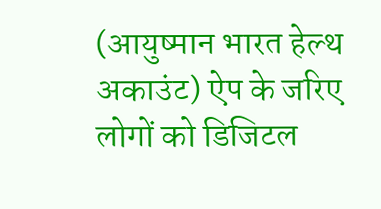(आयुष्मान भारत हेल्थ अकाउंट) ऐप के जरिए लोगों को डिजिटल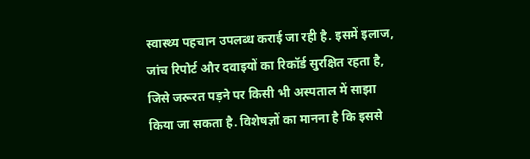स्वास्थ्य पहचान उपलब्ध कराई जा रही है. इसमें इलाज, जांच रिपोर्ट और दवाइयों का रिकॉर्ड सुरक्षित रहता है, जिसे जरूरत पड़ने पर किसी भी अस्पताल में साझा किया जा सकता है. विशेषज्ञों का मानना है कि इससे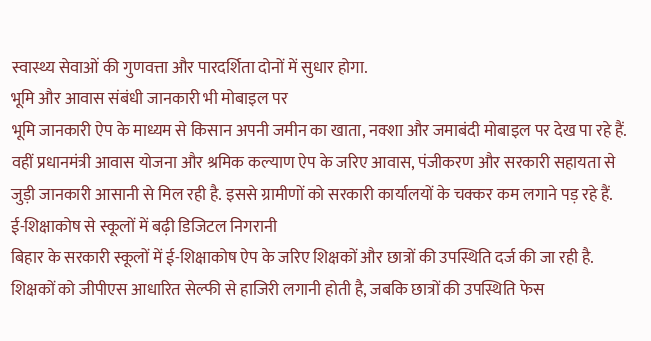स्वास्थ्य सेवाओं की गुणवत्ता और पारदर्शिता दोनों में सुधार होगा.
भूमि और आवास संबंधी जानकारी भी मोबाइल पर
भूमि जानकारी ऐप के माध्यम से किसान अपनी जमीन का खाता, नक्शा और जमाबंदी मोबाइल पर देख पा रहे हैं. वहीं प्रधानमंत्री आवास योजना और श्रमिक कल्याण ऐप के जरिए आवास, पंजीकरण और सरकारी सहायता से जुड़ी जानकारी आसानी से मिल रही है. इससे ग्रामीणों को सरकारी कार्यालयों के चक्कर कम लगाने पड़ रहे हैं.
ई-शिक्षाकोष से स्कूलों में बढ़ी डिजिटल निगरानी
बिहार के सरकारी स्कूलों में ई-शिक्षाकोष ऐप के जरिए शिक्षकों और छात्रों की उपस्थिति दर्ज की जा रही है. शिक्षकों को जीपीएस आधारित सेल्फी से हाजिरी लगानी होती है, जबकि छात्रों की उपस्थिति फेस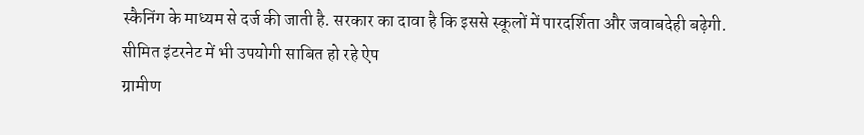स्कैनिंग के माध्यम से दर्ज की जाती है. सरकार का दावा है कि इससे स्कूलों में पारदर्शिता और जवाबदेही बढ़ेगी.
सीमित इंटरनेट में भी उपयोगी साबित हो रहे ऐप
ग्रामीण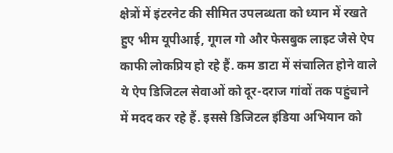क्षेत्रों में इंटरनेट की सीमित उपलब्धता को ध्यान में रखते हुए भीम यूपीआई, गूगल गो और फेसबुक लाइट जैसे ऐप काफी लोकप्रिय हो रहे हैं. कम डाटा में संचालित होने वाले ये ऐप डिजिटल सेवाओं को दूर-दराज गांवों तक पहुंचाने में मदद कर रहे हैं. इससे डिजिटल इंडिया अभियान को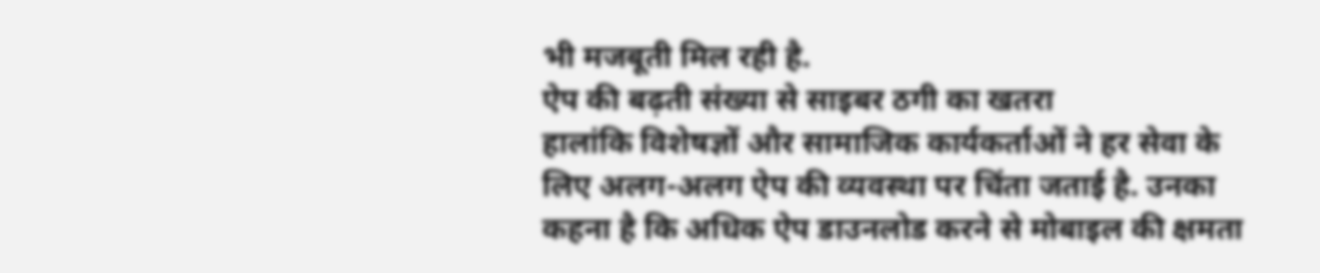भी मजबूती मिल रही है.
ऐप की बढ़ती संख्या से साइबर ठगी का खतरा
हालांकि विशेषज्ञों और सामाजिक कार्यकर्ताओं ने हर सेवा के लिए अलग-अलग ऐप की व्यवस्था पर चिंता जताई है. उनका कहना है कि अधिक ऐप डाउनलोड करने से मोबाइल की क्षमता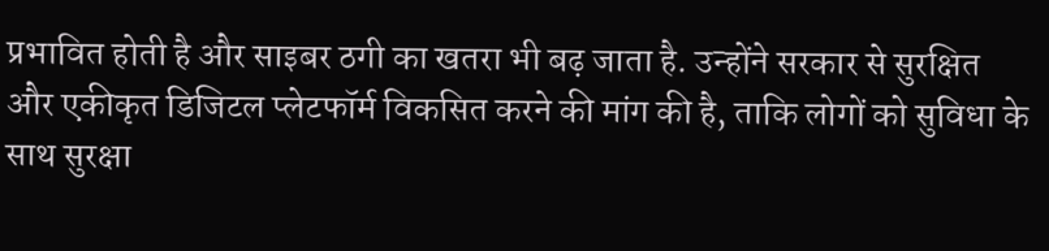प्रभावित होती है और साइबर ठगी का खतरा भी बढ़ जाता है. उन्होंने सरकार से सुरक्षित और एकीकृत डिजिटल प्लेटफॉर्म विकसित करने की मांग की है, ताकि लोगों को सुविधा के साथ सुरक्षा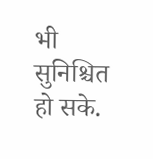भी सुनिश्चित हो सके.